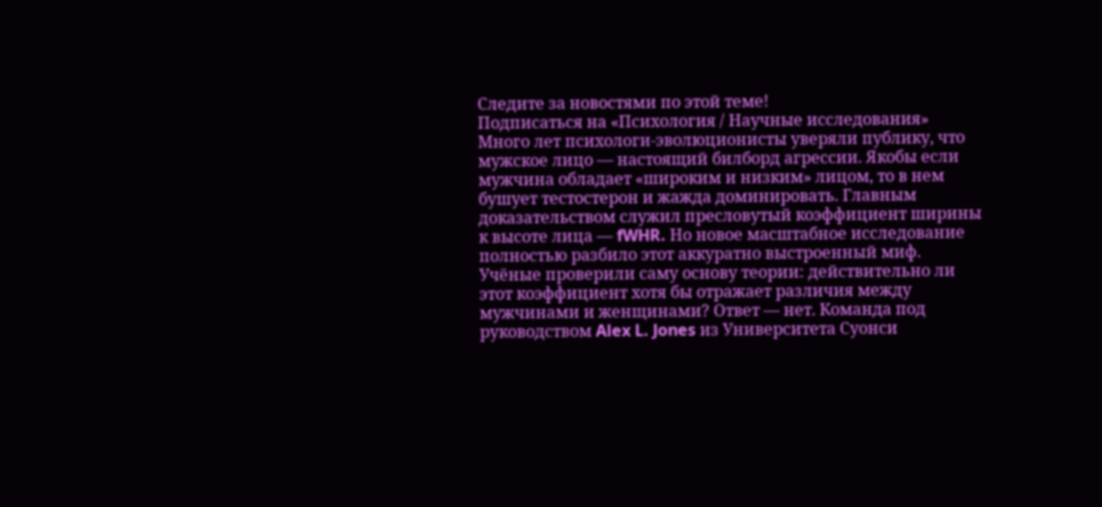Следите за новостями по этой теме!
Подписаться на «Психология / Научные исследования»
Много лет психологи‑эволюционисты уверяли публику, что мужское лицо — настоящий билборд агрессии. Якобы если мужчина обладает «широким и низким» лицом, то в нем бушует тестостерон и жажда доминировать. Главным доказательством служил пресловутый коэффициент ширины к высоте лица — fWHR. Но новое масштабное исследование полностью разбило этот аккуратно выстроенный миф.
Учёные проверили саму основу теории: действительно ли этот коэффициент хотя бы отражает различия между мужчинами и женщинами? Ответ — нет. Команда под руководством Alex L. Jones из Университета Суонси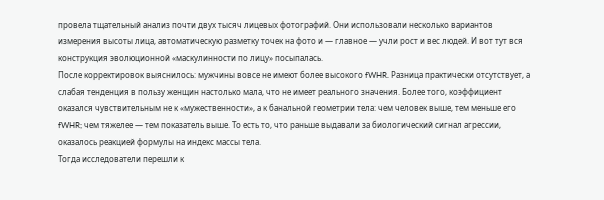провела тщательный анализ почти двух тысяч лицевых фотографий. Они использовали несколько вариантов измерения высоты лица, автоматическую разметку точек на фото и — главное — учли рост и вес людей. И вот тут вся конструкция эволюционной «маскулинности по лицу» посыпалась.
После корректировок выяснилось: мужчины вовсе не имеют более высокого fWHR. Разница практически отсутствует, а слабая тенденция в пользу женщин настолько мала, что не имеет реального значения. Более того, коэффициент оказался чувствительным не к «мужественности», а к банальной геометрии тела: чем человек выше, тем меньше его fWHR; чем тяжелее — тем показатель выше. То есть то, что раньше выдавали за биологический сигнал агрессии, оказалось реакцией формулы на индекс массы тела.
Тогда исследователи перешли к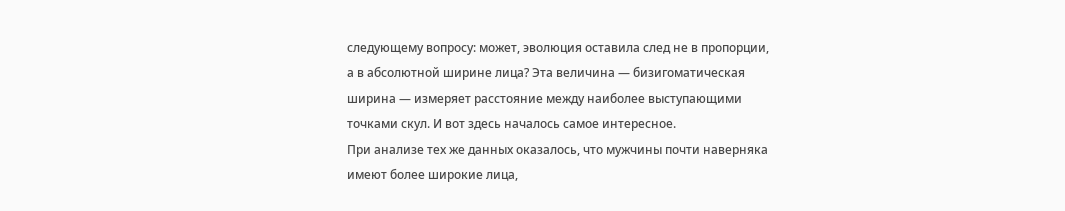следующему вопросу: может, эволюция оставила след не в пропорции, а в абсолютной ширине лица? Эта величина — бизигоматическая ширина — измеряет расстояние между наиболее выступающими точками скул. И вот здесь началось самое интересное.
При анализе тех же данных оказалось, что мужчины почти наверняка имеют более широкие лица,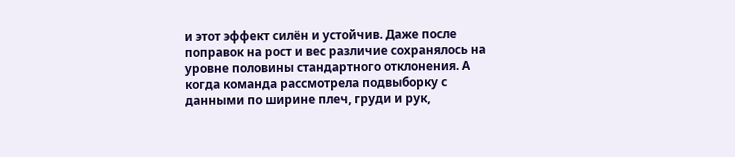и этот эффект силён и устойчив. Даже после поправок на рост и вес различие сохранялось на уровне половины стандартного отклонения. А когда команда рассмотрела подвыборку с данными по ширине плеч, груди и рук,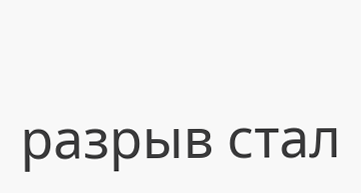разрыв стал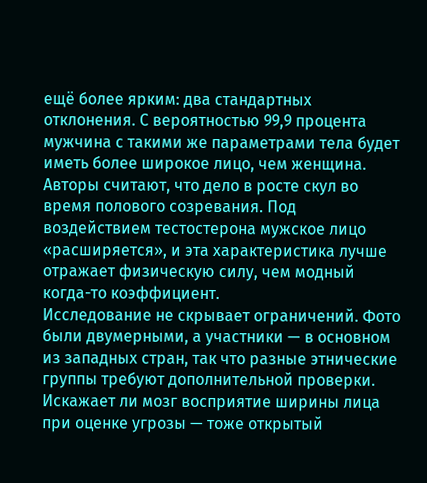ещё более ярким: два стандартных отклонения. С вероятностью 99,9 процента мужчина с такими же параметрами тела будет иметь более широкое лицо, чем женщина.
Авторы считают, что дело в росте скул во время полового созревания. Под воздействием тестостерона мужское лицо «расширяется», и эта характеристика лучше отражает физическую силу, чем модный когда-то коэффициент.
Исследование не скрывает ограничений. Фото были двумерными, а участники — в основном из западных стран, так что разные этнические группы требуют дополнительной проверки. Искажает ли мозг восприятие ширины лица при оценке угрозы — тоже открытый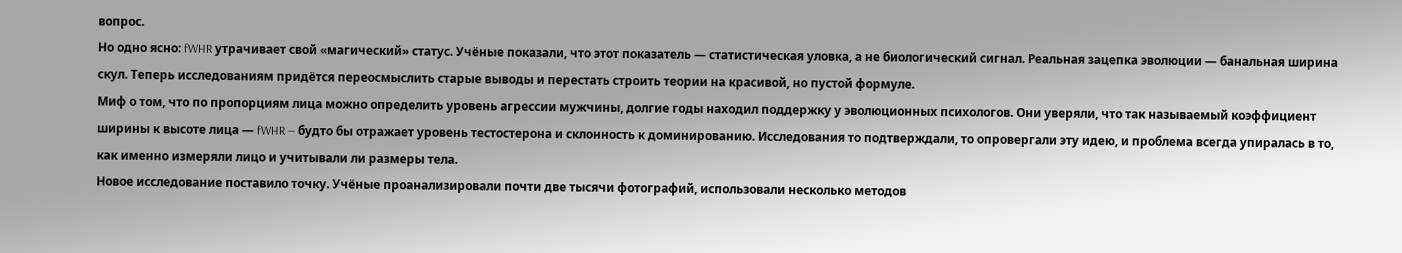вопрос.
Но одно ясно: fWHR утрачивает свой «магический» статус. Учёные показали, что этот показатель — статистическая уловка, а не биологический сигнал. Реальная зацепка эволюции — банальная ширина скул. Теперь исследованиям придётся переосмыслить старые выводы и перестать строить теории на красивой, но пустой формуле.
Миф о том, что по пропорциям лица можно определить уровень агрессии мужчины, долгие годы находил поддержку у эволюционных психологов. Они уверяли, что так называемый коэффициент ширины к высоте лица — fWHR — будто бы отражает уровень тестостерона и склонность к доминированию. Исследования то подтверждали, то опровергали эту идею, и проблема всегда упиралась в то, как именно измеряли лицо и учитывали ли размеры тела.
Новое исследование поставило точку. Учёные проанализировали почти две тысячи фотографий, использовали несколько методов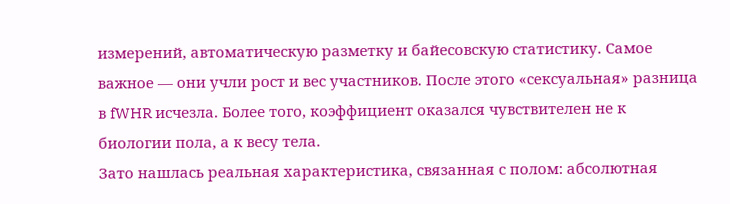измерений, автоматическую разметку и байесовскую статистику. Самое важное — они учли рост и вес участников. После этого «сексуальная» разница в fWHR исчезла. Более того, коэффициент оказался чувствителен не к биологии пола, а к весу тела.
Зато нашлась реальная характеристика, связанная с полом: абсолютная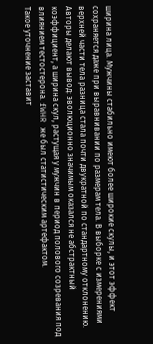ширина лица. Мужчины стабильно имеют более широкие скулы, и этот эффект сохраняется даже при выравнивании по размерам тела. В выборке с измерениями верхней части тела разница стала почти двукратной по стандартному отклонению.
Авторы делают вывод: эволюционно значимым оказался не абстрактный коэффициент, а ширина скул, растущая у мужчин в период полового созревания под влиянием тестостерона. fWHR же был статистическим артефактом.
Такое уточнение заставит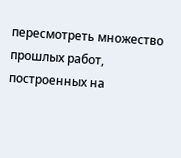пересмотреть множество прошлых работ, построенных на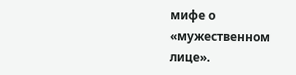мифе о «мужественном лице».